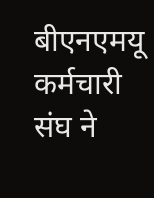बीएनएमयू कर्मचारी संघ ने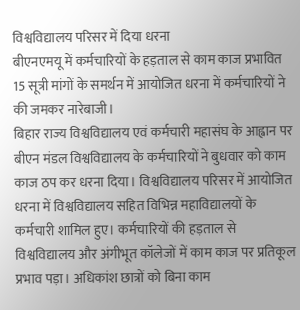विश्वविद्यालय परिसर में दिया धरना
बीएनएमयू में कर्मचारियों के हड़ताल से काम काज प्रभावित
15 सूत्री मांगों के समर्थन में आयोजित धरना में कर्मचारियों ने की जमकर नारेबाजी।
बिहार राज्य विश्वविद्यालय एवं कर्मचारी महासंघ के आह्वान पर बीएन मंडल विश्वविद्यालय के कर्मचारियों ने बुधवार को काम काज ठप कर धरना दिया। विश्वविद्यालय परिसर में आयोजित धरना में विश्वविद्यालय सहित विभिन्न महाविद्यालयों के कर्मचारी शामिल हुए। कर्मचारियों की हड़ताल से विश्वविद्यालय और अंगीभूत कॉलेजों में काम काज पर प्रतिकूल प्रभाव पड़ा। अधिकांश छात्रों को बिना काम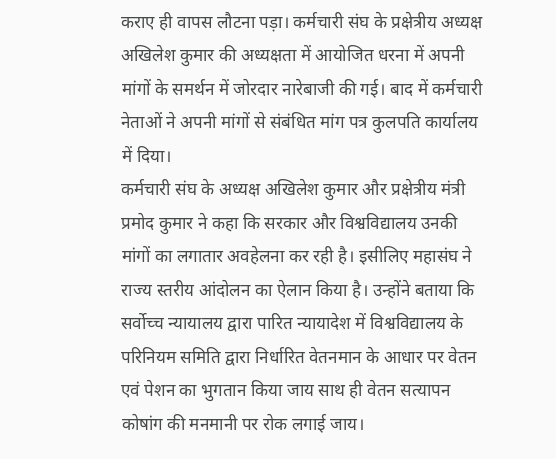कराए ही वापस लौटना पड़ा। कर्मचारी संघ के प्रक्षेत्रीय अध्यक्ष अखिलेश कुमार की अध्यक्षता में आयोजित धरना में अपनी मांगों के समर्थन में जोरदार नारेबाजी की गई। बाद में कर्मचारी नेताओं ने अपनी मांगों से संबंधित मांग पत्र कुलपति कार्यालय में दिया।
कर्मचारी संघ के अध्यक्ष अखिलेश कुमार और प्रक्षेत्रीय मंत्री प्रमोद कुमार ने कहा कि सरकार और विश्वविद्यालय उनकी मांगों का लगातार अवहेलना कर रही है। इसीलिए महासंघ ने राज्य स्तरीय आंदोलन का ऐलान किया है। उन्होंने बताया कि सर्वोच्च न्यायालय द्वारा पारित न्यायादेश में विश्वविद्यालय के परिनियम समिति द्वारा निर्धारित वेतनमान के आधार पर वेतन एवं पेशन का भुगतान किया जाय साथ ही वेतन सत्यापन कोषांग की मनमानी पर रोक लगाई जाय।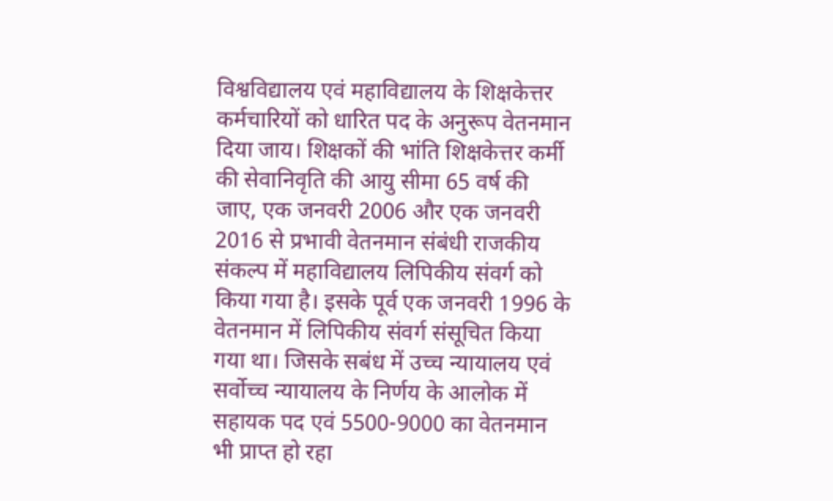विश्वविद्यालय एवं महाविद्यालय के शिक्षकेत्तर कर्मचारियों को धारित पद के अनुरूप वेतनमान दिया जाय। शिक्षकों की भांति शिक्षकेत्तर कर्मी की सेवानिवृति की आयु सीमा 65 वर्ष की जाए, एक जनवरी 2006 और एक जनवरी 2016 से प्रभावी वेतनमान संबंधी राजकीय संकल्प में महाविद्यालय लिपिकीय संवर्ग को किया गया है। इसके पूर्व एक जनवरी 1996 के वेतनमान में लिपिकीय संवर्ग संसूचित किया गया था। जिसके सबंध में उच्च न्यायालय एवं सर्वोच्च न्यायालय के निर्णय के आलोक में सहायक पद एवं 5500-9000 का वेतनमान भी प्राप्त हो रहा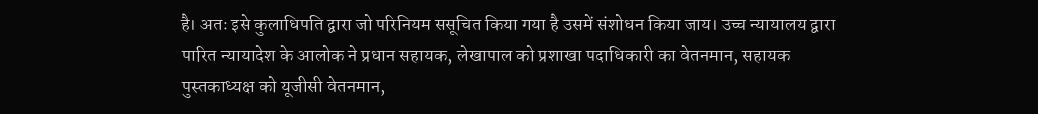है। अतः इसे कुलाधिपति द्वारा जो परिनियम ससूचित किया गया है उसमें संशोधन किया जाय। उच्च न्यायालय द्वारा पारित न्यायादेश के आलोक ने प्रधान सहायक, लेखापाल को प्रशाखा पदाधिकारी का वेतनमान, सहायक पुस्तकाध्यक्ष को यूजीसी वेतनमान,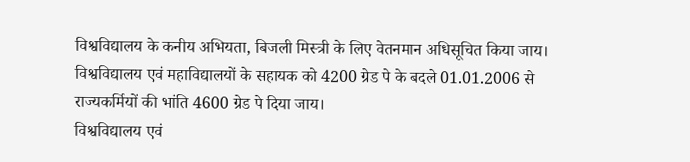विश्वविद्यालय के कनीय अभियता, बिजली मिस्त्री के लिए वेतनमान अधिसूचित किया जाय। विश्वविद्यालय एवं महाविद्यालयों के सहायक को 4200 ग्रेड पे के बदले 01.01.2006 से राज्यकर्मियों की भांति 4600 ग्रेड पे दिया जाय।
विश्वविद्यालय एवं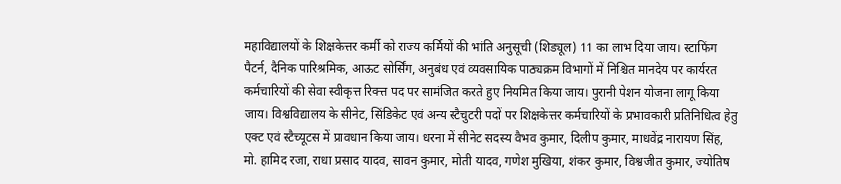महाविद्यालयों के शिक्षकेत्तर कर्मी को राज्य कर्मियों की भांति अनुसूची (शिड्यूल) 11 का लाभ दिया जाय। स्टाफिंग पैटर्न, दैनिक पारिश्रमिक, आऊट सोर्सिंग, अनुबंध एवं व्यवसायिक पाठ्यक्रम विभागों में निश्चित मानदेय पर कार्यरत कर्मचारियों की सेवा स्वीकृत्त रिक्त्त पद पर सामंजित करते हुए नियमित किया जाय। पुरानी पेशन योजना लागू किया जाय। विश्वविद्यालय के सीनेट, सिंडिकेट एवं अन्य स्टैचुटरी पदों पर शिक्षकेत्तर कर्मचारियों के प्रभावकारी प्रतिनिधित्व हेतु एक्ट एवं स्टैच्यूटस में प्रावधान किया जाय। धरना में सीनेट सदस्य वैभव कुमार, दिलीप कुमार, माधवेंद्र नारायण सिंह, मो. हामिद रजा, राधा प्रसाद यादव, सावन कुमार, मोती यादव, गणेश मुखिया, शंकर कुमार, विश्वजीत कुमार, ज्योतिष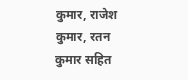कुमार, राजेश कुमार, रतन कुमार सहित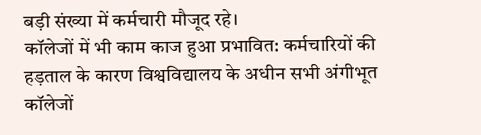बड़ी संख्या में कर्मचारी मौजूद रहे।
कॉलेजों में भी काम काज हुआ प्रभावित: कर्मचारियों की हड़ताल के कारण विश्वविद्यालय के अधीन सभी अंगीभूत कॉलेजों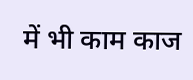में भी काम काज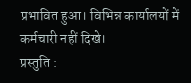प्रभावित हुआ। विभिन्न कार्यालयों में कर्मचारी नहीं दिखे।
प्रस्तुति :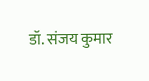डॉ. संजय कुमार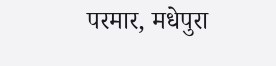परमार, मधेपुरा